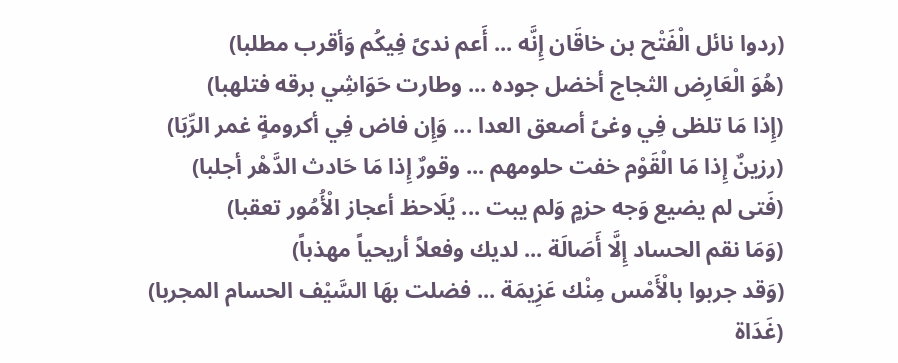(ردوا نائل الْفَتْح بن خاقَان إِنَّه ... أَعم ندىً فِيكُم وَأقرب مطلبا)
(هُوَ الْعَارِض الثجاج أخضل جوده ... وطارت حَوَاشِي برقه فتلهبا)
(إِذا مَا تلظى فِي وغىً أصعق العدا ... وَإِن فاض فِي أكرومةٍ غمر الرِّبَا)
(رزينٌ إِذا مَا الْقَوْم خفت حلومهم ... وقورٌ إِذا مَا حَادث الدَّهْر أجلبا)
(فَتى لم يضيع وَجه حزمٍ وَلم يبت ... يُلَاحظ أعجاز الْأُمُور تعقبا)
(وَمَا نقم الحساد إِلَّا أَصَالَة ... لديك وفعلاً أريحياً مهذباً)
(وَقد جربوا بالْأَمْس مِنْك عَزِيمَة ... فضلت بهَا السَّيْف الحسام المجربا)
(غَدَاة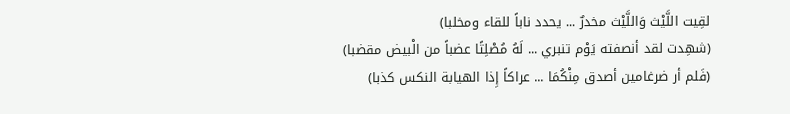لقِيت اللَّيْث وَاللَّيْث مخدرٌ ... يحدد ناباً للقاء ومخلبا)
(شهِدت لقد أنصفته يَوْم تنبري ... لَهُ مُصْلِتًا عضباً من الْبيض مقضبا)
(فَلم أر ضرغامين أصدق مِنْكُمَا ... عراكاً إِذا الهيابة النكس كذبا)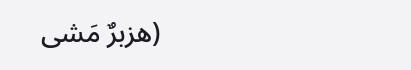(هزبرٌ مَشى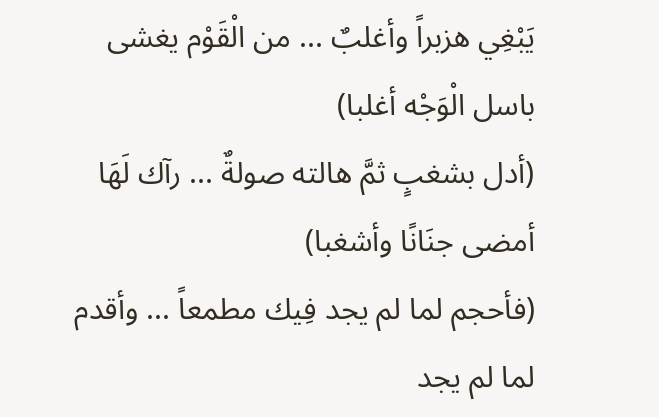يَبْغِي هزبراً وأغلبٌ ... من الْقَوْم يغشى باسل الْوَجْه أغلبا)
(أدل بشغبٍ ثمَّ هالته صولةٌ ... رآك لَهَا أمضى جنَانًا وأشغبا)
(فأحجم لما لم يجد فِيك مطمعاً ... وأقدم لما لم يجد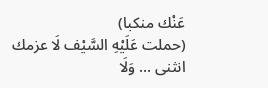عَنْك منكبا)
(حملت عَلَيْهِ السَّيْف لَا عزمك انثنى ... وَلَا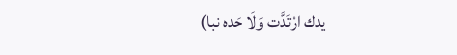يدك ارْتَدَّت وَلَا حَده نبا)